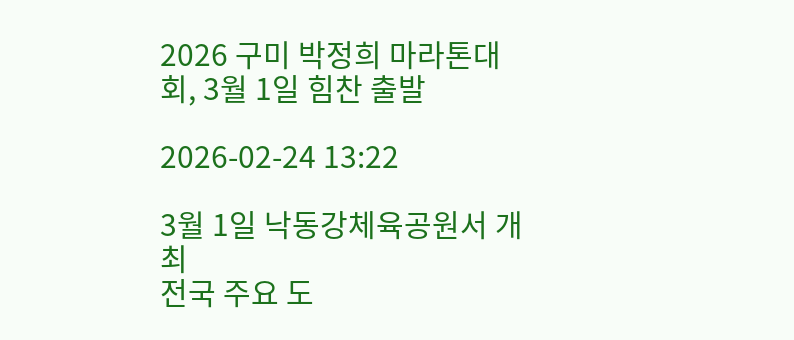2026 구미 박정희 마라톤대회, 3월 1일 힘찬 출발

2026-02-24 13:22

3월 1일 낙동강체육공원서 개최
전국 주요 도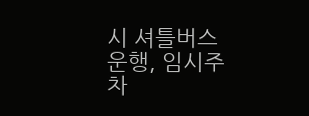시 셔틀버스 운행, 임시주차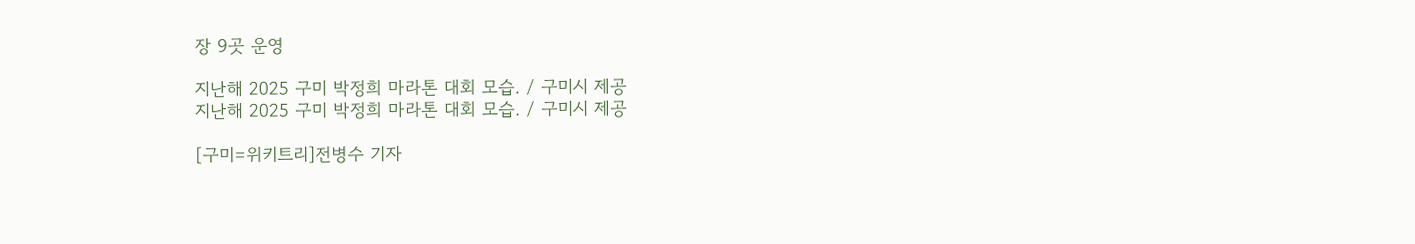장 9곳 운영

지난해 2025 구미 박정희 마라톤 대회 모습. / 구미시 제공
지난해 2025 구미 박정희 마라톤 대회 모습. / 구미시 제공

[구미=위키트리]전병수 기자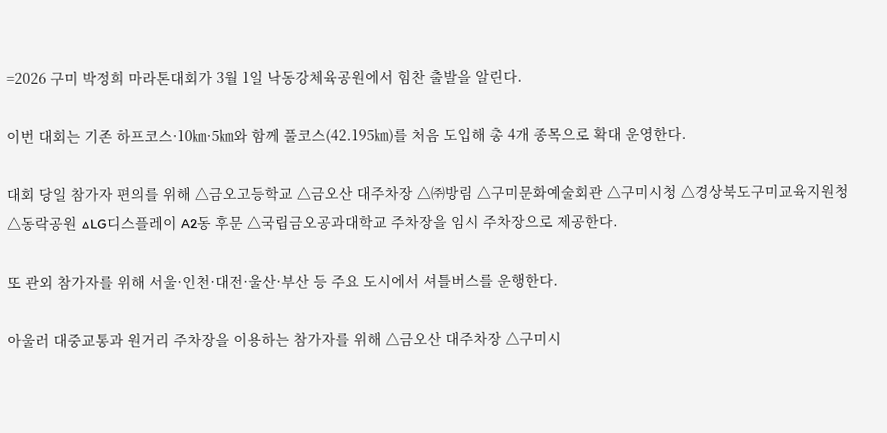=2026 구미 박정희 마라톤대회가 3월 1일 낙동강체육공원에서 힘찬 출발을 알린다.

이번 대회는 기존 하프코스·10㎞·5㎞와 함께 풀코스(42.195㎞)를 처음 도입해 총 4개 종목으로 확대 운영한다.

대회 당일 참가자 편의를 위해 △금오고등학교 △금오산 대주차장 △㈜방림 △구미문화예술회관 △구미시청 △경상북도구미교육지원청 △동락공원 △LG디스플레이 A2동 후문 △국립금오공과대학교 주차장을 임시 주차장으로 제공한다.

또 관외 참가자를 위해 서울·인천·대전·울산·부산 등 주요 도시에서 셔틀버스를 운행한다.

아울러 대중교통과 원거리 주차장을 이용하는 참가자를 위해 △금오산 대주차장 △구미시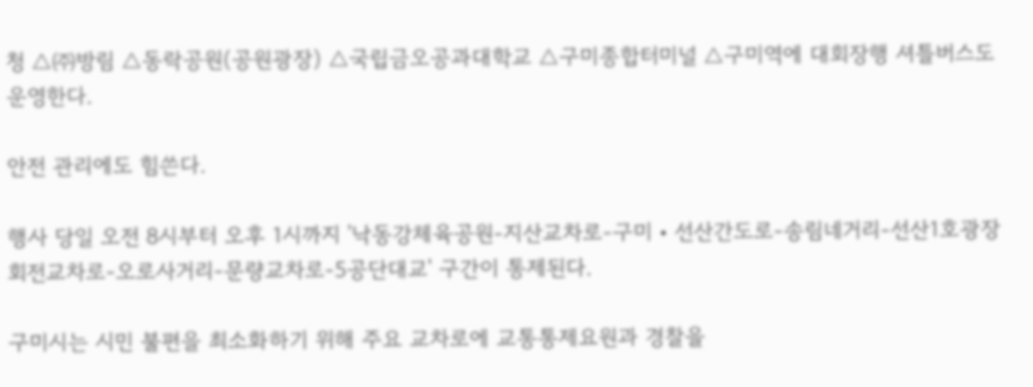청 △㈜방림 △동락공원(공원광장) △국립금오공과대학교 △구미종합터미널 △구미역에 대회장행 셔틀버스도 운영한다.

안전 관리에도 힘쓴다.

행사 당일 오전 8시부터 오후 1시까지 '낙동강체육공원-지산교차로-구미・선산간도로-송림네거리-선산1호광장회전교차로-오로사거리-문량교차로-5공단대교' 구간이 통제된다.

구미시는 시민 불편을 최소화하기 위해 주요 교차로에 교통통제요원과 경찰을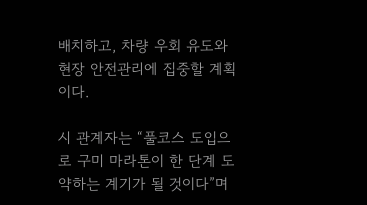배치하고, 차량 우회 유도와 현장 안전관리에 집중할 계획이다.

시 관계자는 “풀코스 도입으로 구미 마라톤이 한 단계 도약하는 계기가 될 것이다”며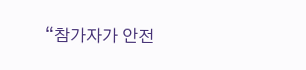“참가자가 안전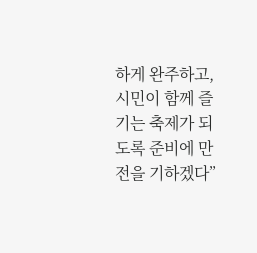하게 완주하고, 시민이 함께 즐기는 축제가 되도록 준비에 만전을 기하겠다”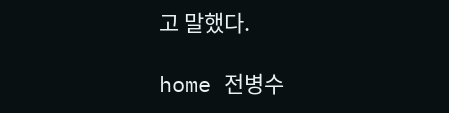고 말했다.

home 전병수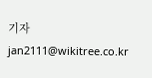기자 jan2111@wikitree.co.kr